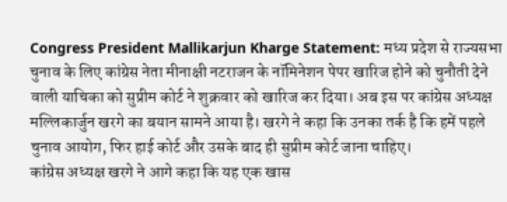Congress President Mallikarjun Kharge Statement: मध्य प्रदेश से राज्यसभा चुनाव के लिए कांग्रेस नेता मीनाक्षी नटराजन के नॉमिनेशन पेपर खारिज होने को चुनौती देने वाली याचिका को सुप्रीम कोर्ट ने शुक्रवार को खारिज कर दिया। अब इस पर कांग्रेस अध्यक्ष मल्लिकार्जुन खरगे का बयान सामने आया है। खरगे ने कहा कि उनका तर्क है कि हमें पहले चुनाव आयोग, फिर हाई कोर्ट और उसके बाद ही सुप्रीम कोर्ट जाना चाहिए।
कांग्रेस अध्यक्ष खरगे ने आगे कहा कि यह एक खास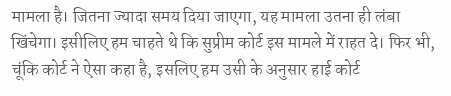मामला है। जितना ज्यादा समय दिया जाएगा, यह मामला उतना ही लंबा खिंचेगा। इसीलिए हम चाहते थे कि सुप्रीम कोर्ट इस मामले में राहत दे। फिर भी, चूंकि कोर्ट ने ऐसा कहा है, इसलिए हम उसी के अनुसार हाई कोर्ट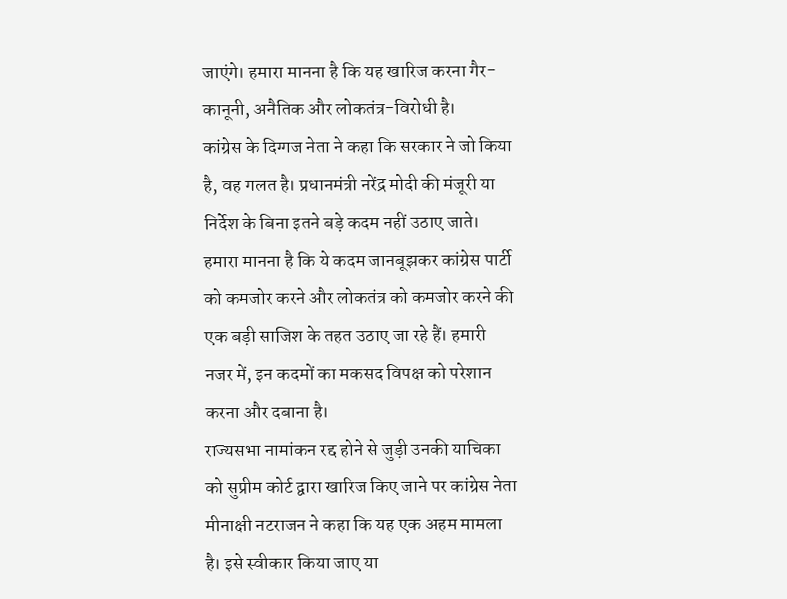जाएंगे। हमारा मानना है कि यह खारिज करना गैर-कानूनी, अनैतिक और लोकतंत्र-विरोधी है।
कांग्रेस के दिग्गज नेता ने कहा कि सरकार ने जो किया है, वह गलत है। प्रधानमंत्री नरेंद्र मोदी की मंजूरी या निर्देश के बिना इतने बड़े कदम नहीं उठाए जाते। हमारा मानना है कि ये कदम जानबूझकर कांग्रेस पार्टी को कमजोर करने और लोकतंत्र को कमजोर करने की एक बड़ी साजिश के तहत उठाए जा रहे हैं। हमारी नजर में, इन कदमों का मकसद विपक्ष को परेशान करना और दबाना है।
राज्यसभा नामांकन रद्द होने से जुड़ी उनकी याचिका को सुप्रीम कोर्ट द्वारा खारिज किए जाने पर कांग्रेस नेता मीनाक्षी नटराजन ने कहा कि यह एक अहम मामला है। इसे स्वीकार किया जाए या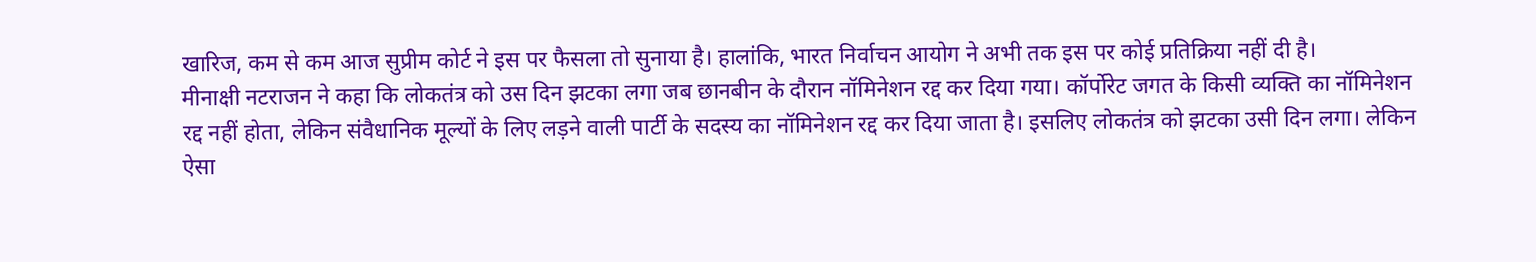खारिज, कम से कम आज सुप्रीम कोर्ट ने इस पर फैसला तो सुनाया है। हालांकि, भारत निर्वाचन आयोग ने अभी तक इस पर कोई प्रतिक्रिया नहीं दी है।
मीनाक्षी नटराजन ने कहा कि लोकतंत्र को उस दिन झटका लगा जब छानबीन के दौरान नॉमिनेशन रद्द कर दिया गया। कॉर्पोरेट जगत के किसी व्यक्ति का नॉमिनेशन रद्द नहीं होता, लेकिन संवैधानिक मूल्यों के लिए लड़ने वाली पार्टी के सदस्य का नॉमिनेशन रद्द कर दिया जाता है। इसलिए लोकतंत्र को झटका उसी दिन लगा। लेकिन ऐसा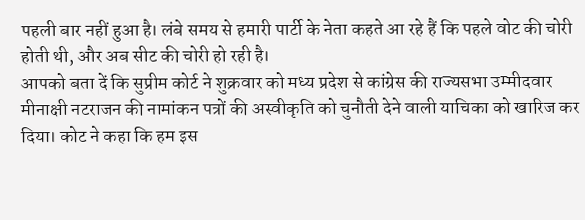पहली बार नहीं हुआ है। लंबे समय से हमारी पार्टी के नेता कहते आ रहे हैं कि पहले वोट की चोरी होती थी, और अब सीट की चोरी हो रही है।
आपको बता दें कि सुप्रीम कोर्ट ने शुक्रवार को मध्य प्रदेश से कांग्रेस की राज्यसभा उम्मीदवार मीनाक्षी नटराजन की नामांकन पत्रों की अस्वीकृति को चुनौती देने वाली याचिका को खारिज कर दिया। कोट ने कहा कि हम इस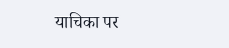याचिका पर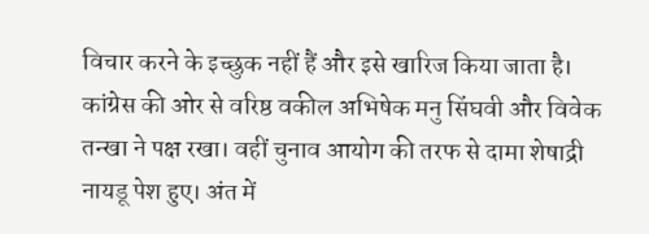विचार करने के इच्छुक नहीं हैं और इसे खारिज किया जाता है। कांग्रेस की ओर से वरिष्ठ वकील अभिषेक मनु सिंघवी और विवेक तन्खा ने पक्ष रखा। वहीं चुनाव आयोग की तरफ से दामा शेषाद्री नायडू पेश हुए। अंत में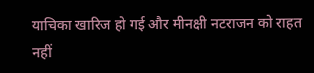याचिका खारिज हो गई और मीनक्षी नटराजन को राहत नहीं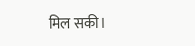मिल सकी।